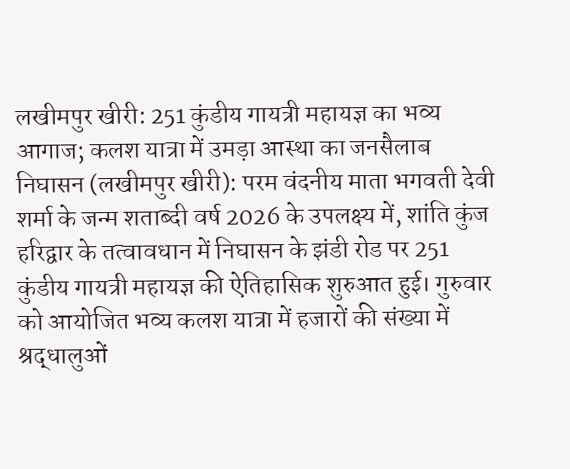लखीमपुर खीरी: 251 कुंडीय गायत्री महायज्ञ का भव्य आगाज; कलश यात्रा में उमड़ा आस्था का जनसैलाब
निघासन (लखीमपुर खीरी): परम वंदनीय माता भगवती देवी शर्मा के जन्म शताब्दी वर्ष 2026 के उपलक्ष्य में, शांति कुंज हरिद्वार के तत्वावधान में निघासन के झंडी रोड पर 251 कुंडीय गायत्री महायज्ञ की ऐतिहासिक शुरुआत हुई। गुरुवार को आयोजित भव्य कलश यात्रा में हजारों की संख्या में श्रद्धालुओं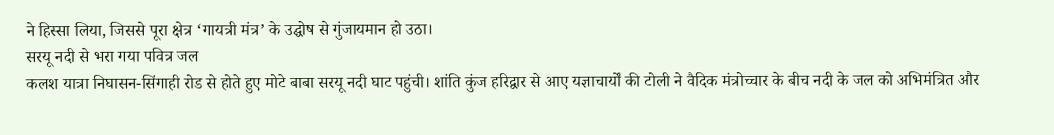ने हिस्सा लिया, जिससे पूरा क्षेत्र ‘गायत्री मंत्र’ के उद्घोष से गुंजायमान हो उठा।
सरयू नदी से भरा गया पवित्र जल
कलश यात्रा निघासन-सिंगाही रोड से होते हुए मोटे बाबा सरयू नदी घाट पहुंची। शांति कुंज हरिद्वार से आए यज्ञाचार्यों की टोली ने वैदिक मंत्रोच्चार के बीच नदी के जल को अभिमंत्रित और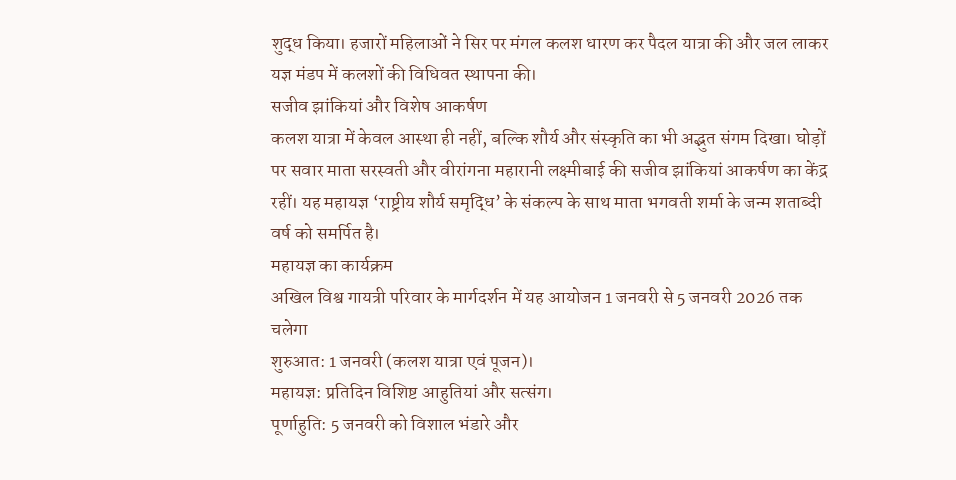शुद्ध किया। हजारों महिलाओं ने सिर पर मंगल कलश धारण कर पैदल यात्रा की और जल लाकर यज्ञ मंडप में कलशों की विधिवत स्थापना की।
सजीव झांकियां और विशेष आकर्षण
कलश यात्रा में केवल आस्था ही नहीं, बल्कि शौर्य और संस्कृति का भी अद्भुत संगम दिखा। घोड़ों पर सवार माता सरस्वती और वीरांगना महारानी लक्ष्मीबाई की सजीव झांकियां आकर्षण का केंद्र रहीं। यह महायज्ञ ‘राष्ट्रीय शौर्य समृद्धि’ के संकल्प के साथ माता भगवती शर्मा के जन्म शताब्दी वर्ष को समर्पित है।
महायज्ञ का कार्यक्रम
अखिल विश्व गायत्री परिवार के मार्गदर्शन में यह आयोजन 1 जनवरी से 5 जनवरी 2026 तक चलेगा
शुरुआत: 1 जनवरी (कलश यात्रा एवं पूजन)।
महायज्ञ: प्रतिदिन विशिष्ट आहुतियां और सत्संग।
पूर्णाहुति: 5 जनवरी को विशाल भंडारे और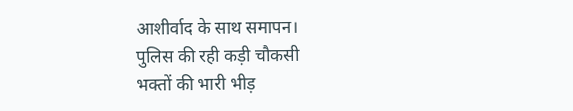आशीर्वाद के साथ समापन।
पुलिस की रही कड़ी चौकसी
भक्तों की भारी भीड़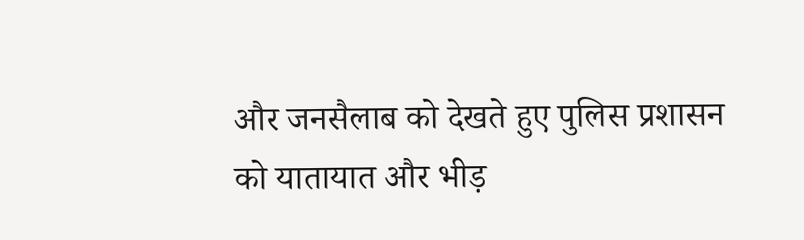और जनसैलाब को देखते हुए पुलिस प्रशासन को यातायात और भीड़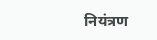नियंत्रण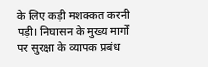के लिए कड़ी मशक्कत करनी पड़ी। निघासन के मुख्य मार्गों पर सुरक्षा के व्यापक प्रबंध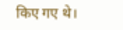किए गए थे।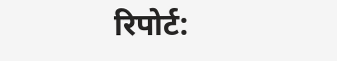रिपोर्ट: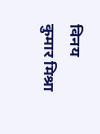विनय कुमार मिश्रा